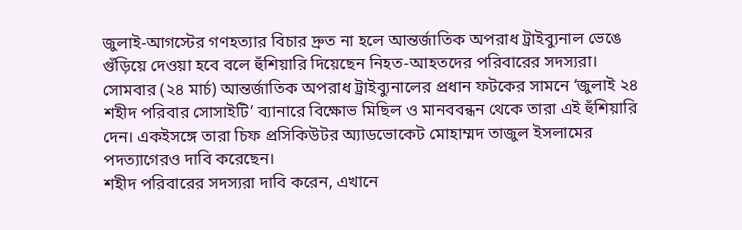জুলাই-আগস্টের গণহত্যার বিচার দ্রুত না হলে আন্তর্জাতিক অপরাধ ট্রাইব্যুনাল ভেঙে গুঁড়িয়ে দেওয়া হবে বলে হুঁশিয়ারি দিয়েছেন নিহত-আহতদের পরিবারের সদস্যরা।
সোমবার (২৪ মার্চ) আন্তর্জাতিক অপরাধ ট্রাইব্যুনালের প্রধান ফটকের সামনে ‘জুলাই ২৪ শহীদ পরিবার সোসাইটি’ ব্যানারে বিক্ষোভ মিছিল ও মানববন্ধন থেকে তারা এই হুঁশিয়ারি দেন। একইসঙ্গে তারা চিফ প্রসিকিউটর অ্যাডভোকেট মোহাম্মদ তাজুল ইসলামের পদত্যাগেরও দাবি করেছেন।
শহীদ পরিবারের সদস্যরা দাবি করেন, এখানে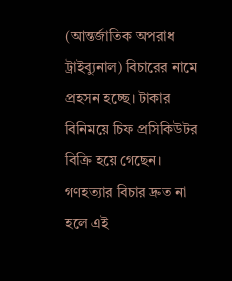(আন্তর্জাতিক অপরাধ ট্রাইব্যুনাল) বিচারের নামে প্রহসন হচ্ছে। টাকার বিনিময়ে চিফ প্রসিকিউটর বিক্রি হয়ে গেছেন। গণহত্যার বিচার দ্রুত না হলে এই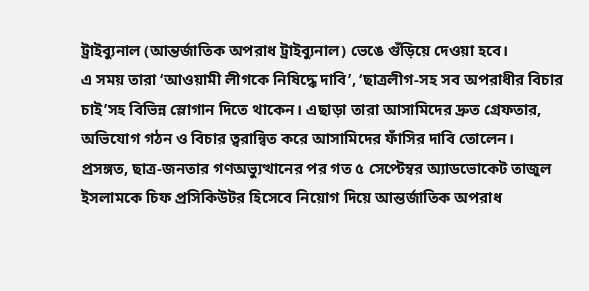ট্রাইব্যুনাল (আন্তর্জাতিক অপরাধ ট্রাইব্যুনাল) ভেঙে গুঁড়িয়ে দেওয়া হবে।
এ সময় তারা ‘আওয়ামী লীগকে নিষিদ্ধে দাবি’, ‘ছাত্রলীগ-সহ সব অপরাধীর বিচার চাই’সহ বিভিন্ন স্লোগান দিতে থাকেন। এছাড়া তারা আসামিদের দ্রুত গ্রেফতার, অভিযোগ গঠন ও বিচার ত্বরান্বিত করে আসামিদের ফাঁসির দাবি তোলেন।
প্রসঙ্গত, ছাত্র-জনতার গণঅভ্যুত্থানের পর গত ৫ সেপ্টেম্বর অ্যাডভোকেট তাজুল ইসলামকে চিফ প্রসিকিউটর হিসেবে নিয়োগ দিয়ে আন্তর্জাতিক অপরাধ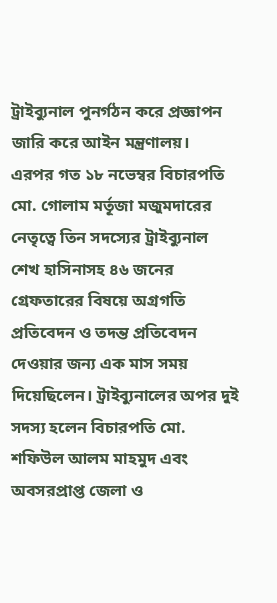ট্রাইব্যুনাল পুনর্গঠন করে প্রজ্ঞাপন জারি করে আইন মন্ত্রণালয়।
এরপর গত ১৮ নভেম্বর বিচারপতি মো. গোলাম মর্তূজা মজুমদারের নেতৃত্বে তিন সদস্যের ট্রাইব্যুনাল শেখ হাসিনাসহ ৪৬ জনের গ্রেফতারের বিষয়ে অগ্রগতি প্রতিবেদন ও তদন্ত প্রতিবেদন দেওয়ার জন্য এক মাস সময় দিয়েছিলেন। ট্রাইব্যুনালের অপর দুই সদস্য হলেন বিচারপতি মো. শফিউল আলম মাহমুদ এবং অবসরপ্রাপ্ত জেলা ও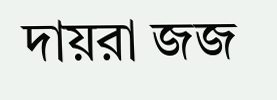দায়রা জজ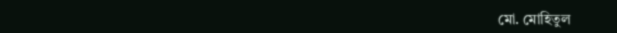মো. মোহিতুল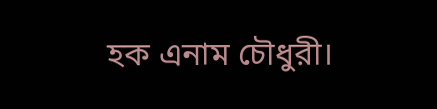হক এনাম চৌধুরী।